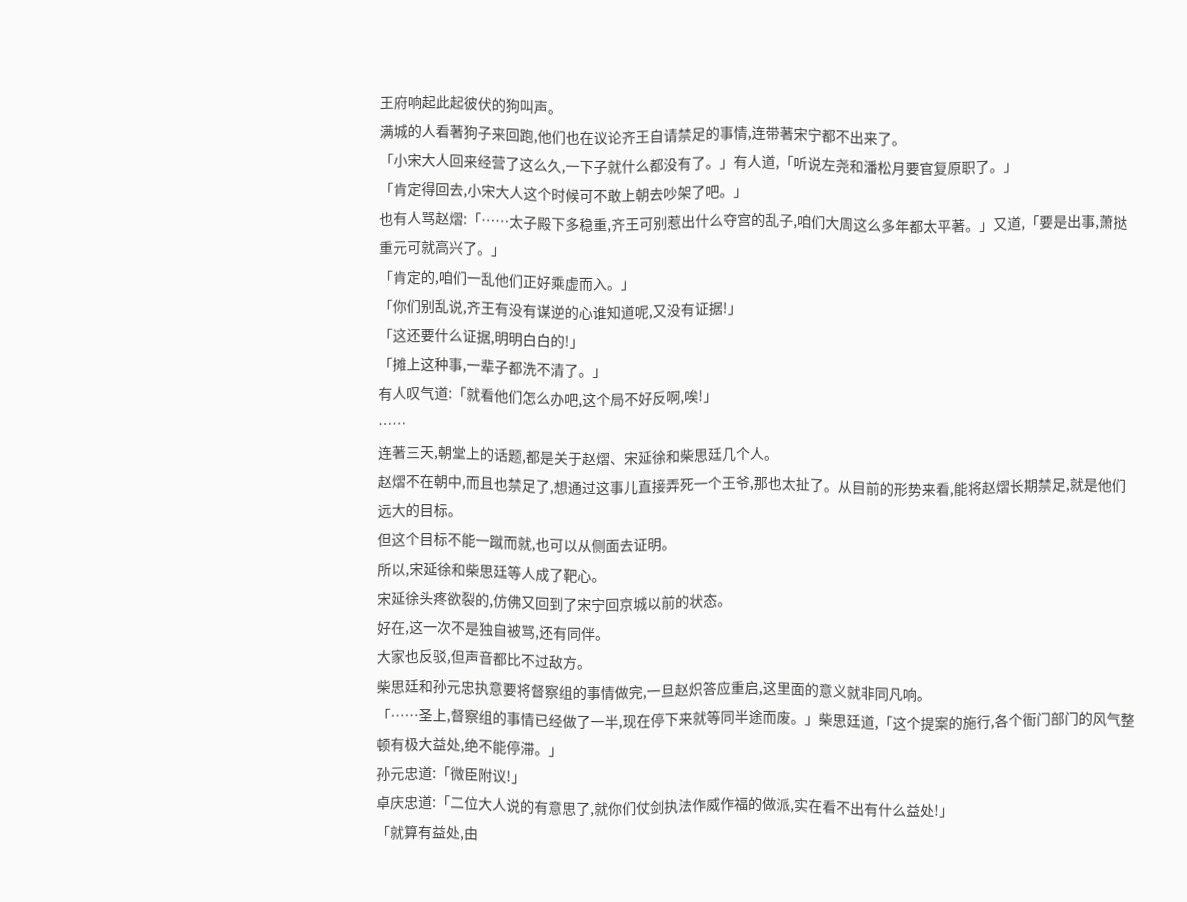王府响起此起彼伏的狗叫声。
满城的人看著狗子来回跑,他们也在议论齐王自请禁足的事情,连带著宋宁都不出来了。
「小宋大人回来经营了这么久,一下子就什么都没有了。」有人道,「听说左尧和潘松月要官复原职了。」
「肯定得回去,小宋大人这个时候可不敢上朝去吵架了吧。」
也有人骂赵熠:「……太子殿下多稳重,齐王可别惹出什么夺宫的乱子,咱们大周这么多年都太平著。」又道,「要是出事,萧挞重元可就高兴了。」
「肯定的,咱们一乱他们正好乘虚而入。」
「你们别乱说,齐王有没有谋逆的心谁知道呢,又没有证据!」
「这还要什么证据,明明白白的!」
「摊上这种事,一辈子都洗不清了。」
有人叹气道:「就看他们怎么办吧,这个局不好反啊,唉!」
……
连著三天,朝堂上的话题,都是关于赵熠、宋延徐和柴思廷几个人。
赵熠不在朝中,而且也禁足了,想通过这事儿直接弄死一个王爷,那也太扯了。从目前的形势来看,能将赵熠长期禁足,就是他们远大的目标。
但这个目标不能一蹴而就,也可以从侧面去证明。
所以,宋延徐和柴思廷等人成了靶心。
宋延徐头疼欲裂的,仿佛又回到了宋宁回京城以前的状态。
好在,这一次不是独自被骂,还有同伴。
大家也反驳,但声音都比不过敌方。
柴思廷和孙元忠执意要将督察组的事情做完,一旦赵炽答应重启,这里面的意义就非同凡响。
「……圣上,督察组的事情已经做了一半,现在停下来就等同半途而废。」柴思廷道,「这个提案的施行,各个衙门部门的风气整顿有极大益处,绝不能停滞。」
孙元忠道:「微臣附议!」
卓庆忠道:「二位大人说的有意思了,就你们仗剑执法作威作福的做派,实在看不出有什么益处!」
「就算有益处,由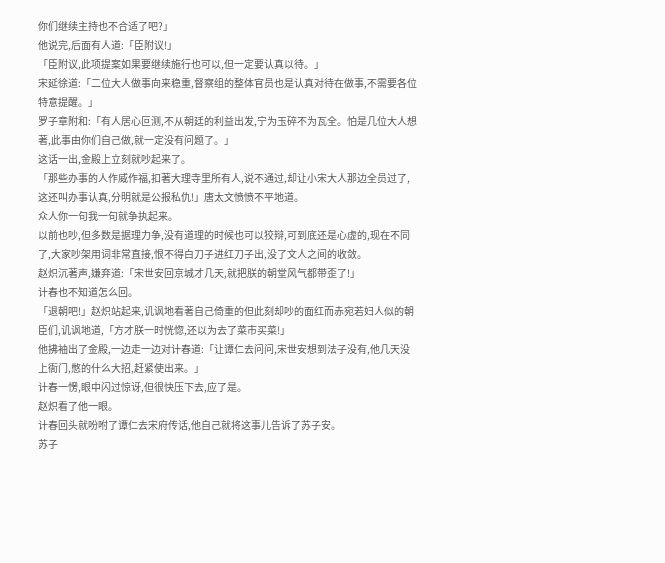你们继续主持也不合适了吧?」
他说完,后面有人道:「臣附议!」
「臣附议,此项提案如果要继续施行也可以,但一定要认真以待。」
宋延徐道:「二位大人做事向来稳重,督察组的整体官员也是认真对待在做事,不需要各位特意提醒。」
罗子章附和:「有人居心叵测,不从朝廷的利益出发,宁为玉碎不为瓦全。怕是几位大人想著,此事由你们自己做,就一定没有问题了。」
这话一出,金殿上立刻就吵起来了。
「那些办事的人作威作福,扣著大理寺里所有人,说不通过,却让小宋大人那边全员过了,这还叫办事认真,分明就是公报私仇!」唐太文愤愤不平地道。
众人你一句我一句就争执起来。
以前也吵,但多数是据理力争,没有道理的时候也可以狡辩,可到底还是心虚的,现在不同了,大家吵架用词非常直接,恨不得白刀子进红刀子出,没了文人之间的收敛。
赵炽沉著声,嫌弃道:「宋世安回京城才几天,就把朕的朝堂风气都带歪了!」
计春也不知道怎么回。
「退朝吧!」赵炽站起来,讥讽地看著自己倚重的但此刻却吵的面红而赤宛若妇人似的朝臣们,讥讽地道,「方才朕一时恍惚,还以为去了菜市买菜!」
他拂袖出了金殿,一边走一边对计春道:「让谭仁去问问,宋世安想到法子没有,他几天没上衙门,憋的什么大招,赶紧使出来。」
计春一愣,眼中闪过惊讶,但很快压下去,应了是。
赵炽看了他一眼。
计春回头就吩咐了谭仁去宋府传话,他自己就将这事儿告诉了苏子安。
苏子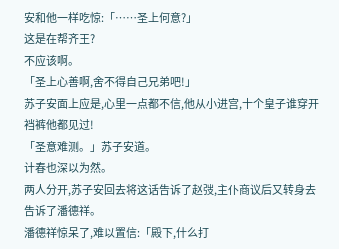安和他一样吃惊:「……圣上何意?」
这是在帮齐王?
不应该啊。
「圣上心善啊,舍不得自己兄弟吧!」
苏子安面上应是,心里一点都不信,他从小进宫,十个皇子谁穿开裆裤他都见过!
「圣意难测。」苏子安道。
计春也深以为然。
两人分开,苏子安回去将这话告诉了赵弢,主仆商议后又转身去告诉了潘德祥。
潘德祥惊呆了,难以置信:「殿下,什么打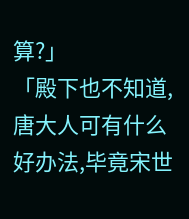算?」
「殿下也不知道,唐大人可有什么好办法,毕竟宋世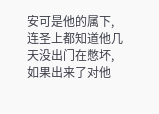安可是他的属下,连圣上都知道他几天没出门在憋坏,如果出来了对他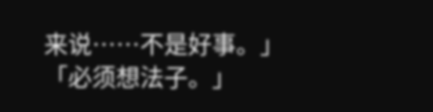来说……不是好事。」
「必须想法子。」